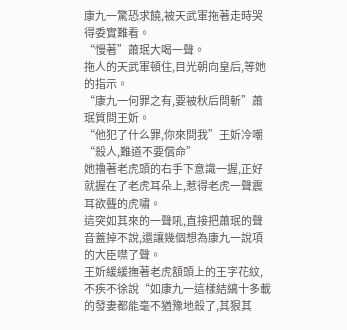康九一驚恐求饒,被天武軍拖著走時哭得委實難看。
“慢著”蕭珉大喝一聲。
拖人的天武軍頓住,目光朝向皇后,等她的指示。
“康九一何罪之有,要被秋后問斬”蕭珉質問王妡。
“他犯了什么罪,你來問我”王妡冷嘲“殺人,難道不要償命”
她擼著老虎頭的右手下意識一握,正好就握在了老虎耳朵上,惹得老虎一聲震耳欲聾的虎嘯。
這突如其來的一聲吼,直接把蕭珉的聲音蓋掉不說,還讓幾個想為康九一說項的大臣噤了聲。
王妡緩緩撫著老虎額頭上的王字花紋,不疾不徐說“如康九一這樣結縭十多載的發妻都能毫不猶豫地殺了,其狠其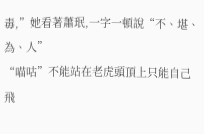毒,”她看著蕭珉,一字一頓說“不、堪、為、人”
“喵咕”不能站在老虎頭頂上只能自己飛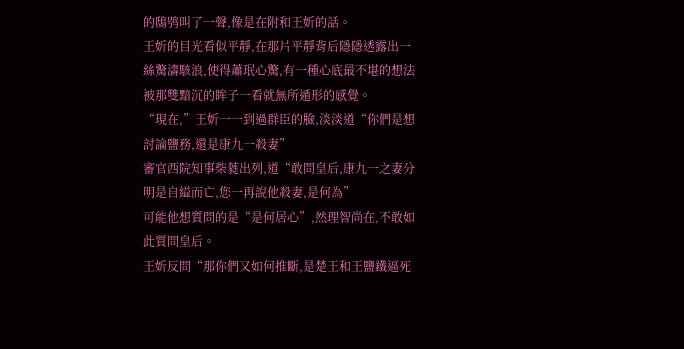的鴟鸮叫了一聲,像是在附和王妡的話。
王妡的目光看似平靜,在那片平靜背后隱隱透露出一絲驚濤駭浪,使得蕭珉心驚,有一種心底最不堪的想法被那雙黯沉的眸子一看就無所遁形的感覺。
“現在,”王妡一一到過群臣的臉,淡淡道“你們是想討論鹽務,還是康九一殺妻”
審官西院知事柴蕤出列,道“敢問皇后,康九一之妻分明是自縊而亡,您一再說他殺妻,是何為”
可能他想質問的是“是何居心”,然理智尚在,不敢如此質問皇后。
王妡反問“那你們又如何推斷,是楚王和王鹽鐵逼死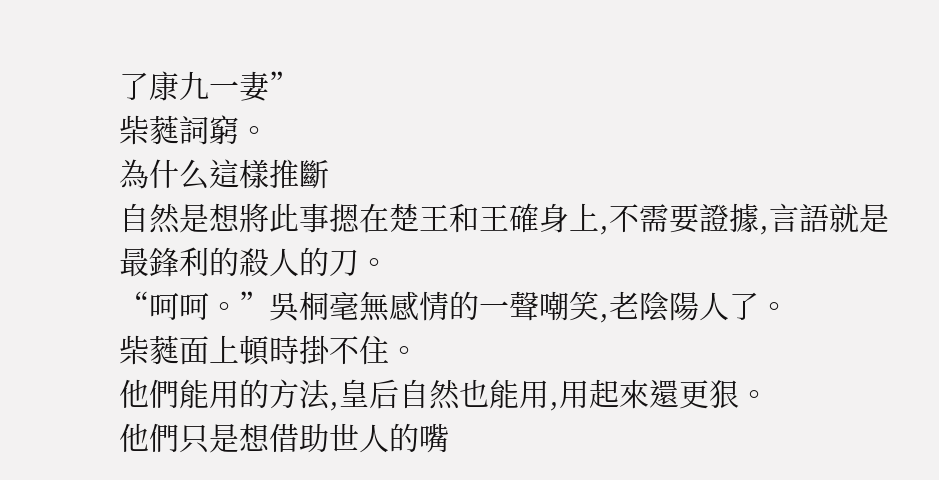了康九一妻”
柴蕤詞窮。
為什么這樣推斷
自然是想將此事摁在楚王和王確身上,不需要證據,言語就是最鋒利的殺人的刀。
“呵呵。”吳桐毫無感情的一聲嘲笑,老陰陽人了。
柴蕤面上頓時掛不住。
他們能用的方法,皇后自然也能用,用起來還更狠。
他們只是想借助世人的嘴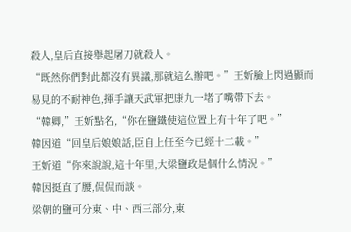殺人,皇后直接舉起屠刀就殺人。
“既然你們對此都沒有異議,那就這么辦吧。”王妡臉上閃過顯而易見的不耐神色,揮手讓天武軍把康九一堵了嘴帶下去。
“韓卿,”王妡點名,“你在鹽鐵使這位置上有十年了吧。”
韓因道“回皇后娘娘話,臣自上任至今已經十二載。”
王妡道“你來說說,這十年里,大梁鹽政是個什么情況。”
韓因挺直了腰,侃侃而談。
梁朝的鹽可分東、中、西三部分,東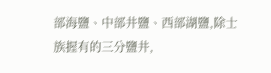部海鹽、中部井鹽、西部湖鹽,除士族握有的三分鹽井,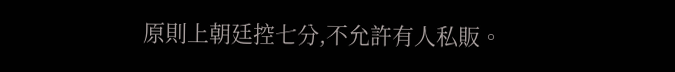原則上朝廷控七分,不允許有人私販。